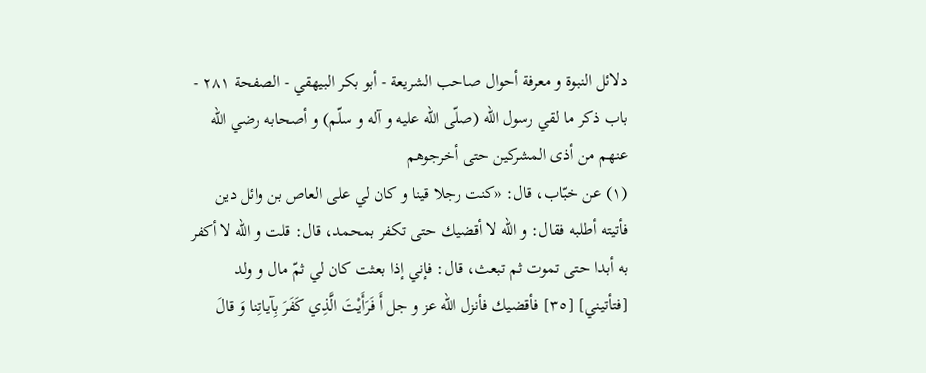دلائل النبوة و معرفة أحوال صاحب الشريعة - أبو بكر البيهقي - الصفحة ٢٨١ - باب ذكر ما لقي رسول اللّه (صلّى اللّه عليه و آله و سلّم) و أصحابه رضي اللّه عنهم من أذى المشركين حتى أخرجوهم
(١) عن خبّاب، قال: «كنت رجلا قينا و كان لي على العاص بن وائل دين فأتيته أطلبه فقال: و اللّه لا أقضيك حتى تكفر بمحمد، قال: قلت و اللّه لا أكفر به أبدا حتى تموت ثم تبعث، قال: فإني إذا بعثت كان لي ثمّ مال و ولد [فتأتيني] [٣٥] فأقضيك فأنزل اللّه عز و جل أَ فَرَأَيْتَ الَّذِي كَفَرَ بِآياتِنا وَ قالَ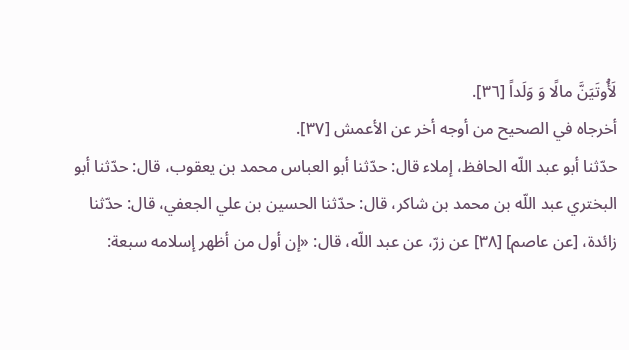لَأُوتَيَنَّ مالًا وَ وَلَداً [٣٦].
أخرجاه في الصحيح من أوجه أخر عن الأعمش [٣٧].
حدّثنا أبو عبد اللّه الحافظ، إملاء قال: حدّثنا أبو العباس محمد بن يعقوب، قال: حدّثنا أبو البختري عبد اللّه بن محمد بن شاكر، قال: حدّثنا الحسين بن علي الجعفي، قال: حدّثنا زائدة، [عن عاصم] [٣٨] عن زرّ، عن عبد اللّه، قال: «إن أول من أظهر إسلامه سبعة: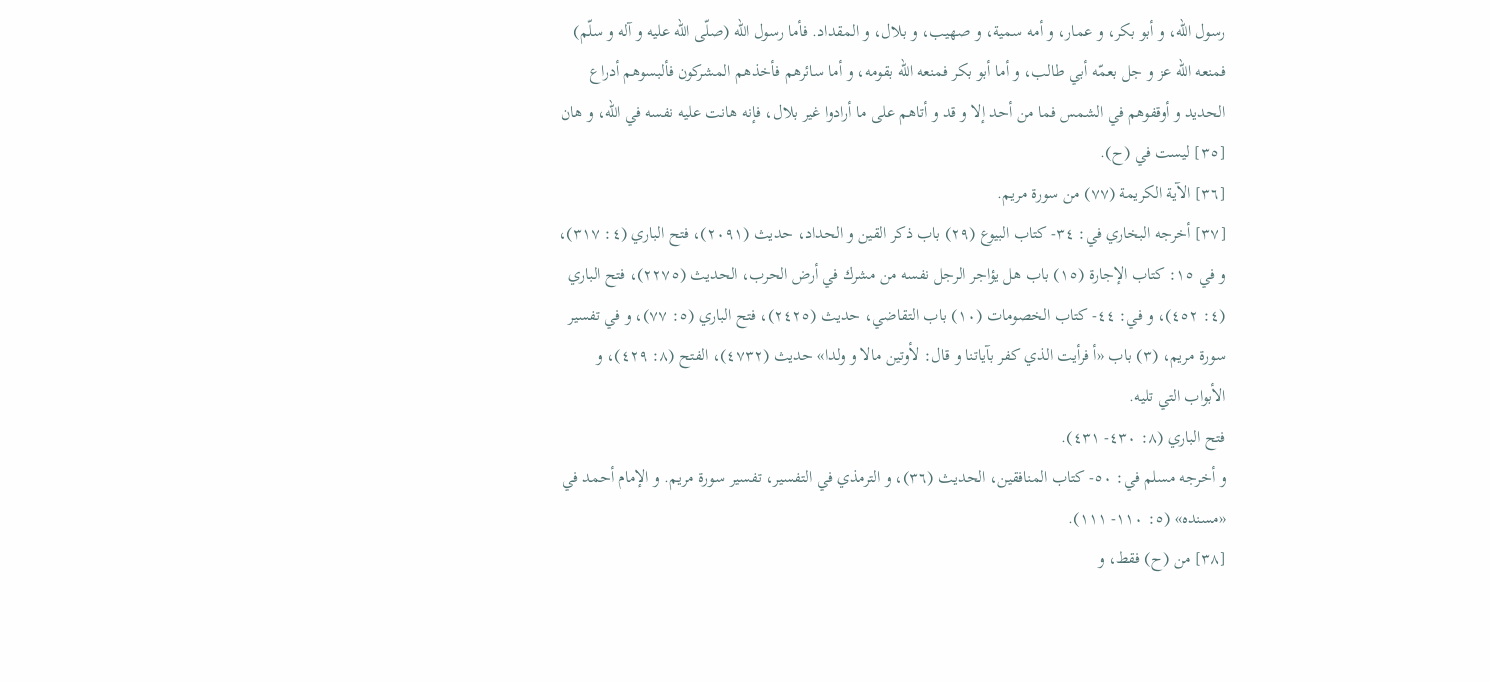رسول اللّه، و أبو بكر، و عمار، و أمه سمية، و صهيب، و بلال، و المقداد. فأما رسول اللّه (صلّى اللّه عليه و آله و سلّم) فمنعه اللّه عز و جل بعمّه أبي طالب، و أما أبو بكر فمنعه اللّه بقومه، و أما سائرهم فأخذهم المشركون فألبسوهم أدراع الحديد و أوقفوهم في الشمس فما من أحد إلا و قد و أتاهم على ما أرادوا غير بلال، فإنه هانت عليه نفسه في اللّه، و هان
[٣٥] ليست في (ح).
[٣٦] الآية الكريمة (٧٧) من سورة مريم.
[٣٧] أخرجه البخاري في: ٣٤- كتاب البيوع (٢٩) باب ذكر القين و الحداد، حديث (٢٠٩١)، فتح الباري (٤: ٣١٧)، و في ١٥: كتاب الإجارة (١٥) باب هل يؤاجر الرجل نفسه من مشرك في أرض الحرب، الحديث (٢٢٧٥)، فتح الباري (٤: ٤٥٢)، و في: ٤٤- كتاب الخصومات (١٠) باب التقاضي، حديث (٢٤٢٥)، فتح الباري (٥: ٧٧)، و في تفسير سورة مريم، (٣) باب «أ فرأيت الذي كفر بآياتنا و قال: لأوتين مالا و ولدا» حديث (٤٧٣٢)، الفتح (٨: ٤٢٩)، و الأبواب التي تليه.
فتح الباري (٨: ٤٣٠- ٤٣١).
و أخرجه مسلم في: ٥٠- كتاب المنافقين، الحديث (٣٦)، و الترمذي في التفسير، تفسير سورة مريم. و الإمام أحمد في «مسنده» (٥: ١١٠- ١١١).
[٣٨] من (ح) فقط، و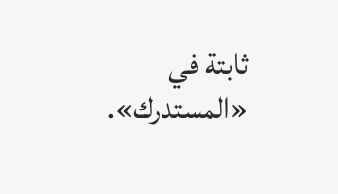ثابتة في «المستدرك».